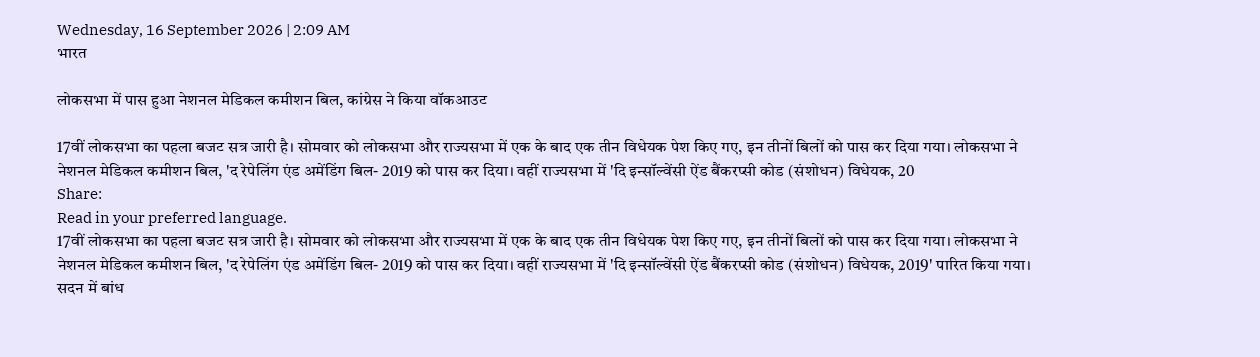Wednesday, 16 September 2026 | 2:09 AM
भारत

लोकसभा में पास हुआ नेशनल मेडिकल कमीशन बिल, कांग्रेस ने किया वॉकआउट

17वीं लोकसभा का पहला बजट सत्र जारी है। सोमवार को लोकसभा और राज्यसभा में एक के बाद एक तीन विधेयक पेश किए गए, इन तीनों बिलों को पास कर दिया गया। लोकसभा ने नेशनल मेडिकल कमीशन बिल, 'द रेपेलिंग एंड अमेंडिंग बिल- 2019 को पास कर दिया। वहीं राज्यसभा में 'दि इन्सॉल्वेंसी ऐंड बैंकरप्सी कोड (संशोधन) विधेयक, 20
Share:
Read in your preferred language.
17वीं लोकसभा का पहला बजट सत्र जारी है। सोमवार को लोकसभा और राज्यसभा में एक के बाद एक तीन विधेयक पेश किए गए, इन तीनों बिलों को पास कर दिया गया। लोकसभा ने नेशनल मेडिकल कमीशन बिल, 'द रेपेलिंग एंड अमेंडिंग बिल- 2019 को पास कर दिया। वहीं राज्यसभा में 'दि इन्सॉल्वेंसी ऐंड बैंकरप्सी कोड (संशोधन) विधेयक, 2019' पारित किया गया। सदन में बांध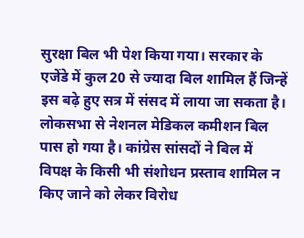सुरक्षा बिल भी पेश किया गया। सरकार के एजेंडे में कुल 20 से ज्यादा बिल शामिल हैं जिन्हें इस बढ़े हुए सत्र में संसद में लाया जा सकता है। लोकसभा से नेशनल मेडिकल कमीशन बिल पास हो गया है। कांग्रेस सांसदों ने बिल में विपक्ष के किसी भी संशोधन प्रस्ताव शामिल न किए जाने को लेकर विरोध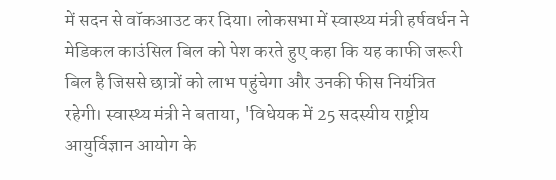में सदन से वॉकआउट कर दिया। लोकसभा में स्वास्थ्य मंत्री हर्षवर्धन ने मेडिकल काउंसिल बिल को पेश करते हुए कहा कि यह काफी जरूरी बिल है जिससे छात्रों को लाभ पहुंचेगा और उनकी फीस नियंत्रित रहेगी। स्‍वास्‍थ्‍य मंत्री ने बताया, 'विधेयक में 25 सदस्यीय राष्ट्रीय आयुर्विज्ञान आयोग के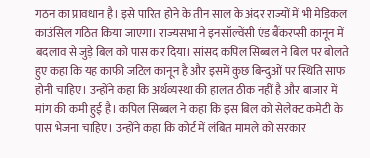गठन का प्रावधान है। इसे पारित होने के तीन साल के अंदर राज्यों में भी मेडिकल काउंसिल गठित किया जाएगा। राज्यसभा ने इनसॉल्वेंसी एंड बैंकरप्सी कानून में बदलाव से जुड़े बिल को पास कर दिया। सांसद कपिल सिब्बल ने बिल पर बोलते हुए कहा कि यह काफी जटिल कानून है और इसमें कुछ बिन्दुओं पर स्थिति साफ होनी चाहिए। उन्होंने कहा कि अर्थव्यस्था की हालत ठीक नहीं है और बाजार में मांग की कमी हुई है। कपिल सिब्बल ने कहा कि इस बिल को सेलेक्ट कमेटी के पास भेजना चाहिए। उन्होंने कहा कि कोर्ट में लंबित मामले को सरकार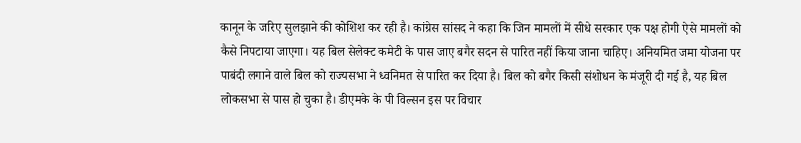कानून के जरिए सुलझाने की कोशिश कर रही है। कांग्रेस सांसद ने कहा कि जिन मामलों में सीधे सरकार एक पक्ष होगी ऐसे मामलों को कैसे निपटाया जाएगा। यह बिल सेलेक्ट कमेटी के पास जाए बगैर सदन से पारित नहीं किया जाना चाहिए। अनियमित जमा योजना पर पाबंदी लगाने वाले बिल को राज्यसभा ने ध्वनिमत से पारित कर दिया है। बिल को बगैर किसी संशोधन के मंजूरी दी गई है, यह बिल लोकसभा से पास हो चुका है। डीएमके के पी विल्सन इस पर विचार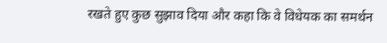रखते हुए कुछ सुझाव दिया और कहा कि वे विधेयक का समर्थन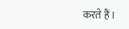करते हैं।